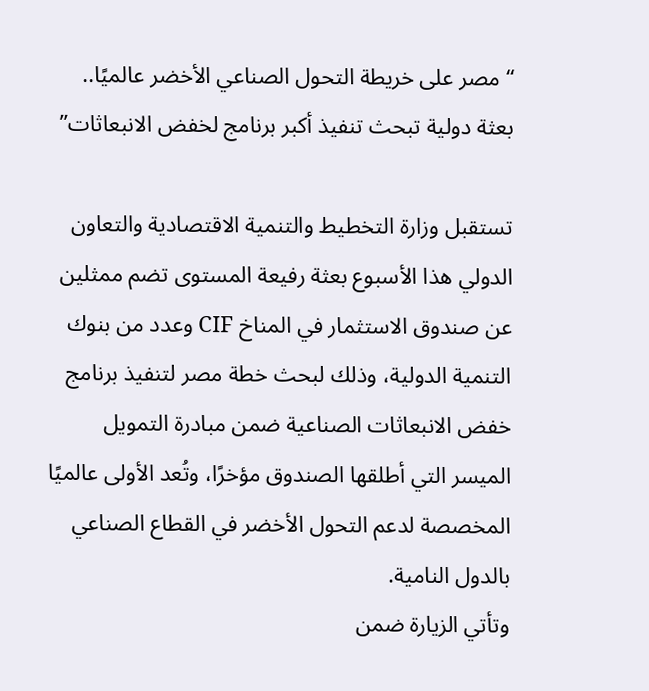“مصر على خريطة التحول الصناعي الأخضر عالميًا.. بعثة دولية تبحث تنفيذ أكبر برنامج لخفض الانبعاثات”

تستقبل وزارة التخطيط والتنمية الاقتصادية والتعاون الدولي هذا الأسبوع بعثة رفيعة المستوى تضم ممثلين عن صندوق الاستثمار في المناخ CIF وعدد من بنوك التنمية الدولية، وذلك لبحث خطة مصر لتنفيذ برنامج خفض الانبعاثات الصناعية ضمن مبادرة التمويل الميسر التي أطلقها الصندوق مؤخرًا، وتُعد الأولى عالميًا المخصصة لدعم التحول الأخضر في القطاع الصناعي بالدول النامية.
وتأتي الزيارة ضمن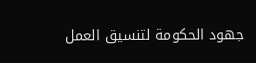جهود الحكومة لتنسيق العمل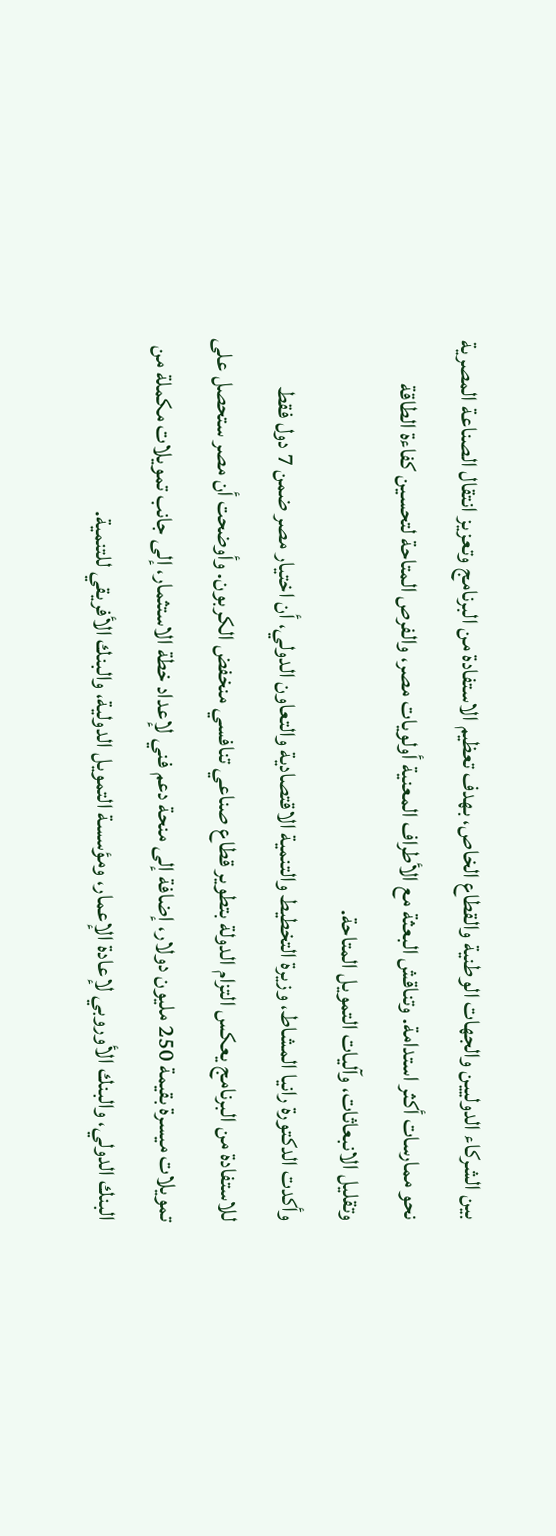بين الشركاء الدوليين والجهات الوطنية والقطاع الخاص، بهدف تعظيم الاستفادة من البرنامج وتعزيز انتقال الصناعة المصرية نحو ممارسات أكثر استدامة. وتناقش البعثة مع الأطراف المعنية أولويات مصر، والفرص المتاحة لتحسين كفاءة الطاقة وتقليل الانبعاثات، وآليات التمويل المتاحة.
وأكدت الدكتورة رانيا المشاط، وزيرة التخطيط والتنمية الاقتصادية والتعاون الدولي، أن اختيار مصر ضمن 7 دول فقط للاستفادة من البرنامج يعكس التزام الدولة بتطوير قطاع صناعي تنافسي منخفض الكربون. وأوضحت أن مصر ستحصل على تمويلات ميسرة بقيمة 250 مليون دولار، إضافة إلى منحة دعم فني لإعداد خطة الاستثمار، إلى جانب تمويلات مكملة من البنك الدولي، والبنك الأوروبي لإعادة الإعمار، ومؤسسة التمويل الدولية، والبنك الأفريقي للتنمية.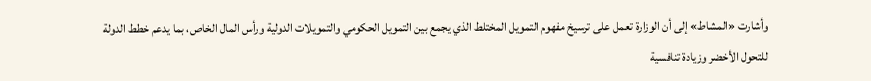وأشارت «المشاط» إلى أن الوزارة تعمل على ترسيخ مفهوم التمويل المختلط الذي يجمع بين التمويل الحكومي والتمويلات الدولية ورأس المال الخاص، بما يدعم خطط الدولة للتحول الأخضر وزيادة تنافسية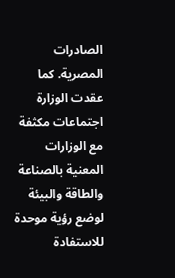الصادرات المصرية. كما عقدت الوزارة اجتماعات مكثفة مع الوزارات المعنية بالصناعة والطاقة والبيئة لوضع رؤية موحدة للاستفادة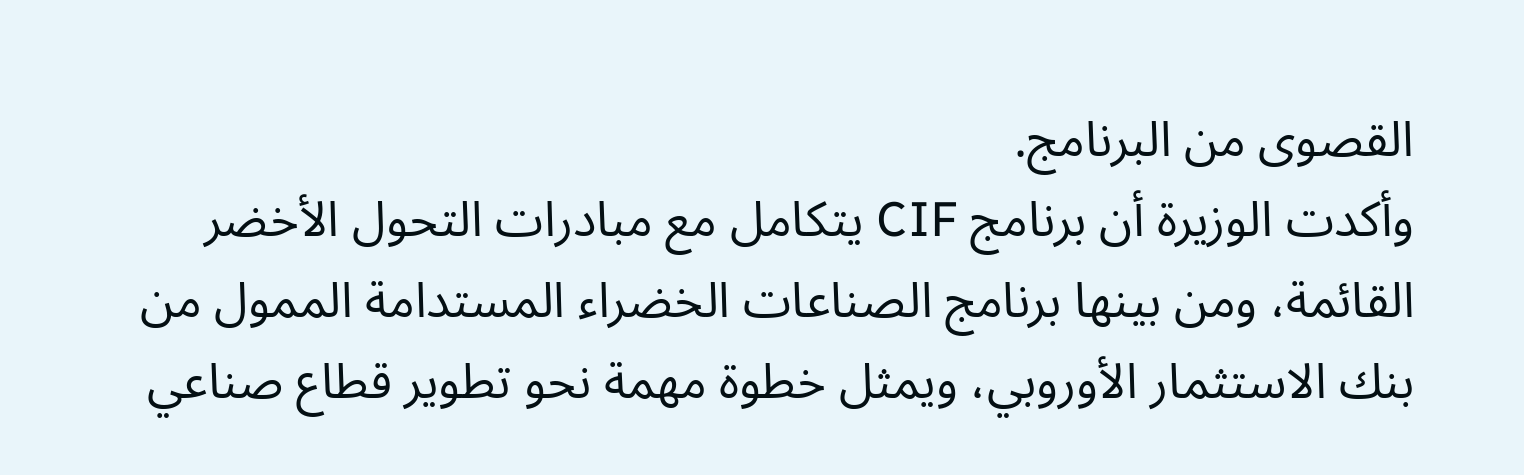القصوى من البرنامج.
وأكدت الوزيرة أن برنامج CIF يتكامل مع مبادرات التحول الأخضر القائمة، ومن بينها برنامج الصناعات الخضراء المستدامة الممول من بنك الاستثمار الأوروبي، ويمثل خطوة مهمة نحو تطوير قطاع صناعي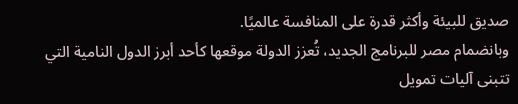صديق للبيئة وأكثر قدرة على المنافسة عالميًا.
وبانضمام مصر للبرنامج الجديد، تُعزز الدولة موقعها كأحد أبرز الدول النامية التي تتبنى آليات تمويل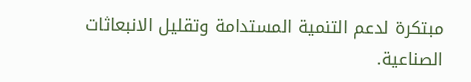مبتكرة لدعم التنمية المستدامة وتقليل الانبعاثات الصناعية.